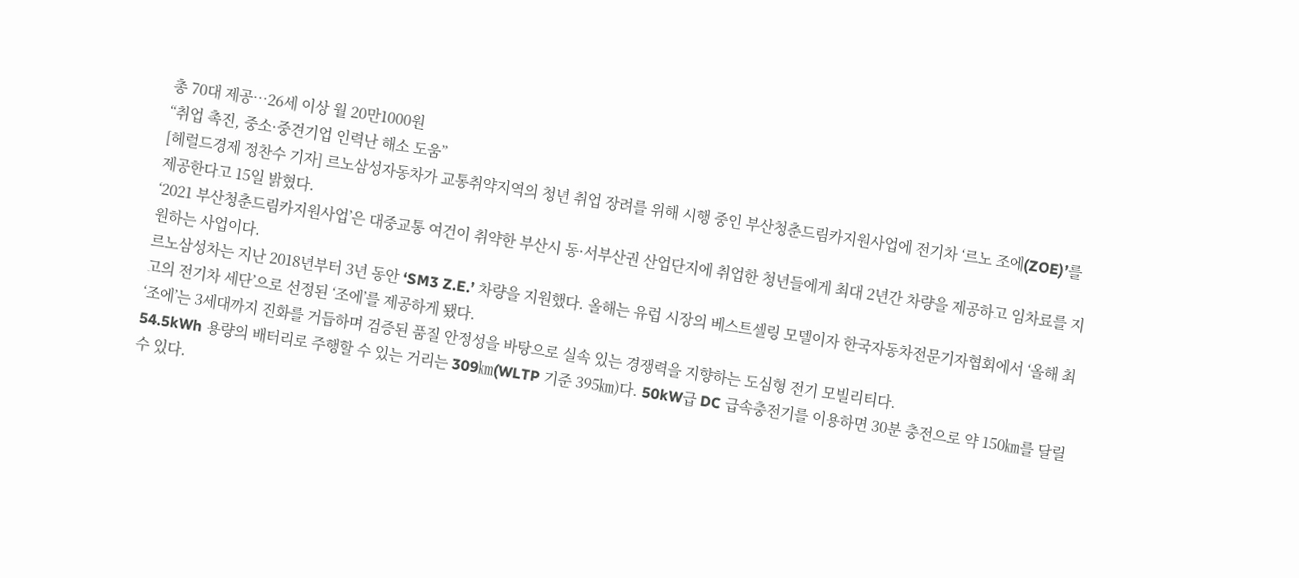총 70대 제공…26세 이상 월 20만1000원
“취업 촉진, 중소·중견기업 인력난 해소 도움”
[헤럴드경제 정찬수 기자] 르노삼성자동차가 교통취약지역의 청년 취업 장려를 위해 시행 중인 부산청춘드림카지원사업에 전기차 ‘르노 조에(ZOE)’를 제공한다고 15일 밝혔다.
‘2021 부산청춘드림카지원사업’은 대중교통 여건이 취약한 부산시 동·서부산권 산업단지에 취업한 청년들에게 최대 2년간 차량을 제공하고 임차료를 지원하는 사업이다.
르노삼성차는 지난 2018년부터 3년 동안 ‘SM3 Z.E.’ 차량을 지원했다. 올해는 유럽 시장의 베스트셀링 모델이자 한국자동차전문기자협회에서 ‘올해 최고의 전기차 세단’으로 선정된 ‘조에’를 제공하게 됐다.
‘조에’는 3세대까지 진화를 거듭하며 검증된 품질 안정성을 바탕으로 실속 있는 경쟁력을 지향하는 도심형 전기 모빌리티다.
54.5kWh 용량의 배터리로 주행할 수 있는 거리는 309㎞(WLTP 기준 395㎞)다. 50kW급 DC 급속충전기를 이용하면 30분 충전으로 약 150㎞를 달릴 수 있다.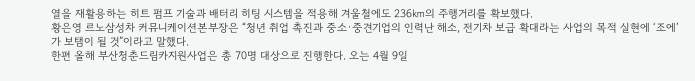열을 재활용하는 히트 펌프 기술과 배터리 히팅 시스템을 적용해 겨울철에도 236㎞의 주행거리를 확보했다.
황은영 르노삼성차 커뮤니케이션본부장은 “청년 취업 촉진과 중소·중견기업의 인력난 해소, 전기차 보급 확대라는 사업의 목적 실현에 ‘조에’가 보탬이 될 것”이라고 말했다.
한편 올해 부산청춘드림카지원사업은 총 70명 대상으로 진행한다. 오는 4월 9일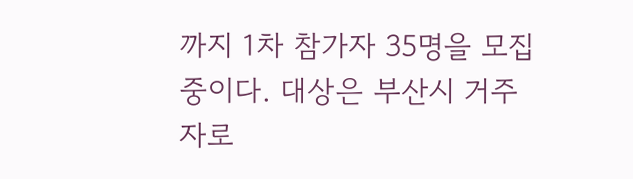까지 1차 참가자 35명을 모집 중이다. 대상은 부산시 거주자로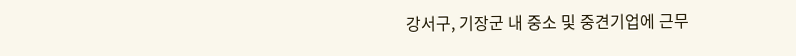강서구, 기장군 내 중소 및 중견기업에 근무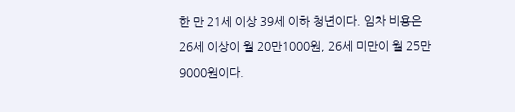한 만 21세 이상 39세 이하 청년이다. 임차 비용은 26세 이상이 월 20만1000원, 26세 미만이 월 25만9000원이다.